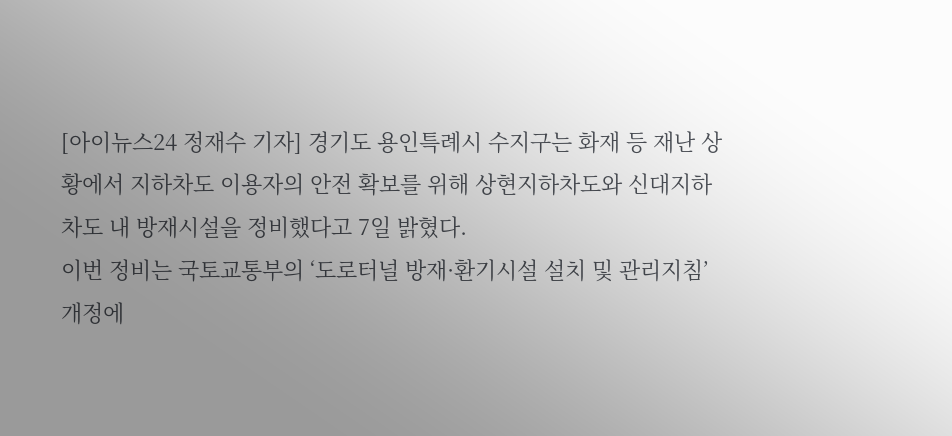[아이뉴스24 정재수 기자] 경기도 용인특례시 수지구는 화재 등 재난 상황에서 지하차도 이용자의 안전 확보를 위해 상현지하차도와 신대지하차도 내 방재시설을 정비했다고 7일 밝혔다.
이번 정비는 국토교통부의 ‘도로터널 방재·환기시설 설치 및 관리지침’ 개정에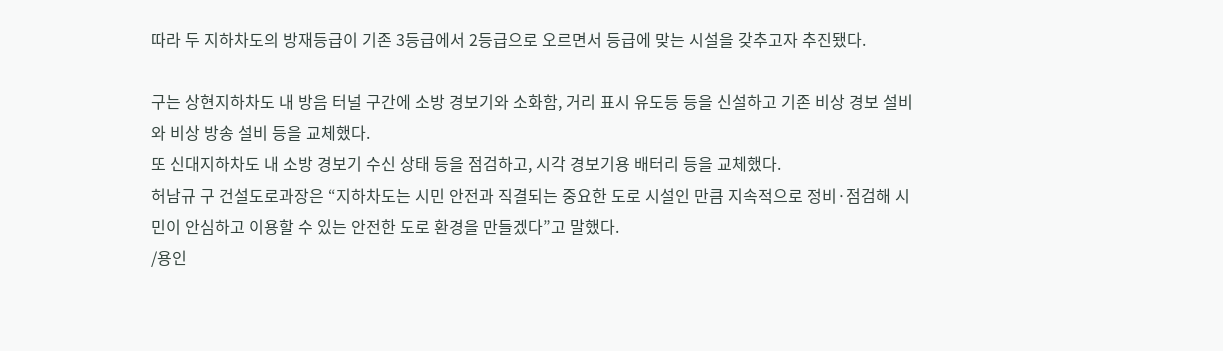따라 두 지하차도의 방재등급이 기존 3등급에서 2등급으로 오르면서 등급에 맞는 시설을 갖추고자 추진됐다.

구는 상현지하차도 내 방음 터널 구간에 소방 경보기와 소화함, 거리 표시 유도등 등을 신설하고 기존 비상 경보 설비와 비상 방송 설비 등을 교체했다.
또 신대지하차도 내 소방 경보기 수신 상태 등을 점검하고, 시각 경보기용 배터리 등을 교체했다.
허남규 구 건설도로과장은 “지하차도는 시민 안전과 직결되는 중요한 도로 시설인 만큼 지속적으로 정비·점검해 시민이 안심하고 이용할 수 있는 안전한 도로 환경을 만들겠다”고 말했다.
/용인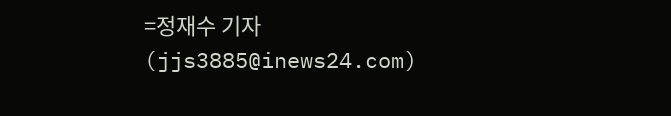=정재수 기자(jjs3885@inews24.com)